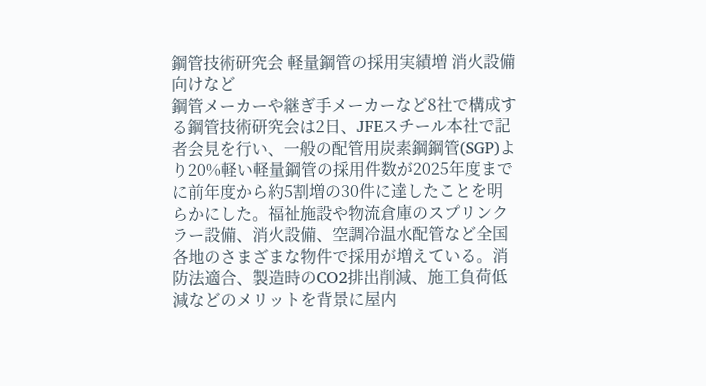鋼管技術研究会 軽量鋼管の採用実績増 消火設備向けなど
鋼管メーカーや継ぎ手メーカーなど8社で構成する鋼管技術研究会は2日、JFEスチール本社で記者会見を行い、一般の配管用炭素鋼鋼管(SGP)より20%軽い軽量鋼管の採用件数が2025年度までに前年度から約5割増の30件に達したことを明らかにした。福祉施設や物流倉庫のスプリンクラー設備、消火設備、空調冷温水配管など全国各地のさまざまな物件で採用が増えている。消防法適合、製造時のCO2排出削減、施工負荷低減などのメリットを背景に屋内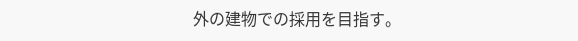外の建物での採用を目指す。